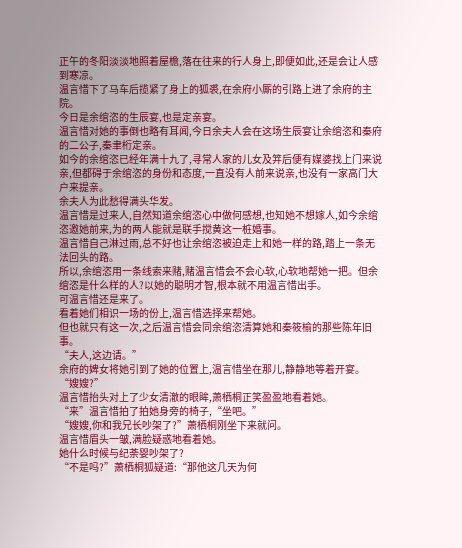正午的冬阳淡淡地照着屋檐,落在往来的行人身上,即便如此,还是会让人感到寒凉。
温言惜下了马车后揽紧了身上的狐裘,在余府小厮的引路上进了余府的主院。
今日是余绾恣的生辰宴,也是定亲宴。
温言惜对她的事倒也略有耳闻,今日余夫人会在这场生辰宴让余绾恣和秦府的二公子,秦聿桁定亲。
如今的余绾恣已经年满十九了,寻常人家的儿女及笄后便有媒婆找上门来说亲,但都碍于余绾恣的身份和态度,一直没有人前来说亲,也没有一家高门大户来提亲。
余夫人为此愁得满头华发。
温言惜是过来人,自然知道余绾恣心中做何感想,也知她不想嫁人,如今余绾恣邀她前来,为的两人能就是联手搅黄这一桩婚事。
温言惜自己淋过雨,总不好也让余绾恣被迫走上和她一样的路,踏上一条无法回头的路。
所以,余绾恣用一条线索来赌,赌温言惜会不会心软,心软地帮她一把。但余绾恣是什么样的人?以她的聪明才智,根本就不用温言惜出手。
可温言惜还是来了。
看着她们相识一场的份上,温言惜选择来帮她。
但也就只有这一次,之后温言惜会同余绾恣清算她和秦筱榆的那些陈年旧事。
“夫人,这边请。”
余府的婢女将她引到了她的位置上,温言惜坐在那儿,静静地等着开宴。
“嫂嫂?”
温言惜抬头对上了少女清澈的眼眸,萧栖桐正笑盈盈地看着她。
“来”温言惜拍了拍她身旁的椅子,“坐吧。”
“嫂嫂,你和我兄长吵架了?”萧栖桐刚坐下来就问。
温言惜眉头一皱,满脸疑惑地看着她。
她什么时候与纪荼婴吵架了?
“不是吗?”萧栖桐狐疑道:“那他这几天为何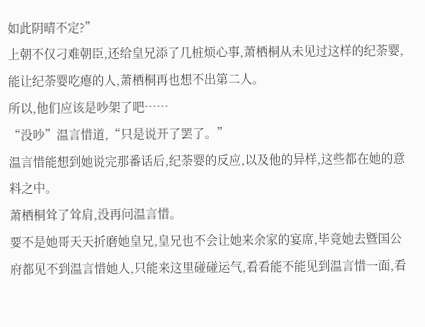如此阴晴不定?”
上朝不仅刁难朝臣,还给皇兄添了几桩烦心事,萧栖桐从未见过这样的纪荼婴,能让纪荼婴吃瘪的人,萧栖桐再也想不出第二人。
所以,他们应该是吵架了吧……
“没吵”温言惜道,“只是说开了罢了。”
温言惜能想到她说完那番话后,纪荼婴的反应,以及他的异样,这些都在她的意料之中。
萧栖桐耸了耸肩,没再问温言惜。
要不是她哥天天折磨她皇兄,皇兄也不会让她来余家的宴席,毕竟她去暨国公府都见不到温言惜她人,只能来这里碰碰运气,看看能不能见到温言惜一面,看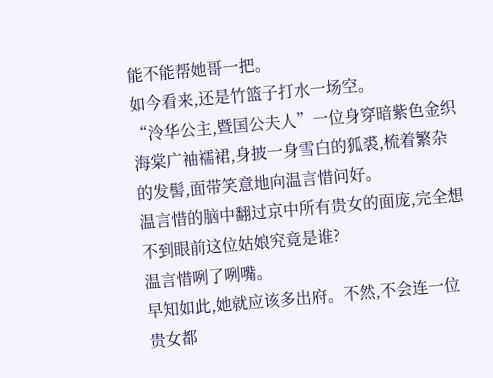能不能帮她哥一把。
如今看来,还是竹篮子打水一场空。
“泠华公主,暨国公夫人”一位身穿暗紫色金织海棠广袖襦裙,身披一身雪白的狐裘,梳着繁杂的发髻,面带笑意地向温言惜问好。
温言惜的脑中翻过京中所有贵女的面庞,完全想不到眼前这位姑娘究竟是谁?
温言惜咧了咧嘴。
早知如此,她就应该多出府。不然,不会连一位贵女都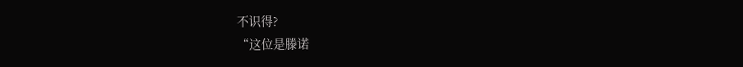不识得?
“这位是滕诺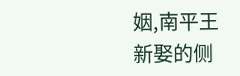姻,南平王新娶的侧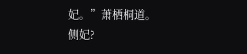妃。”萧栖桐道。
侧妃?